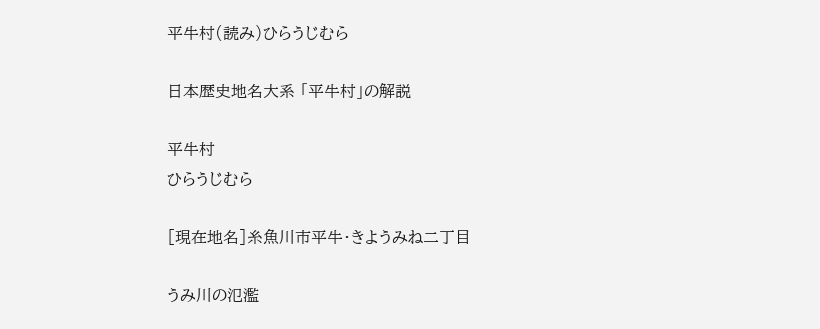平牛村(読み)ひらうじむら

日本歴史地名大系 「平牛村」の解説

平牛村
ひらうじむら

[現在地名]糸魚川市平牛・きようみね二丁目

うみ川の氾濫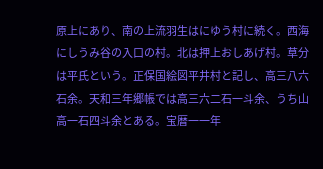原上にあり、南の上流羽生はにゆう村に続く。西海にしうみ谷の入口の村。北は押上おしあげ村。草分は平氏という。正保国絵図平井村と記し、高三八六石余。天和三年郷帳では高三六二石一斗余、うち山高一石四斗余とある。宝暦一一年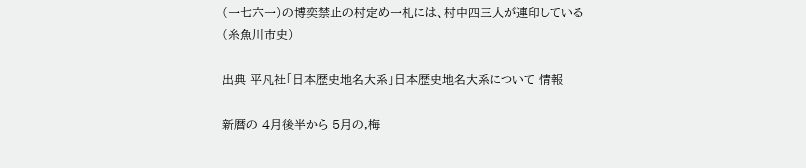(一七六一)の博奕禁止の村定め一札には、村中四三人が連印している(糸魚川市史)

出典 平凡社「日本歴史地名大系」日本歴史地名大系について 情報

新暦の 4月後半から 5月の,梅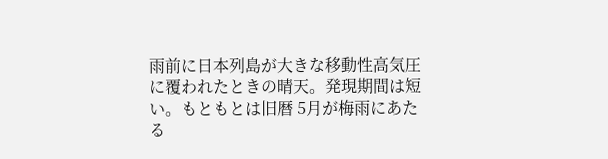雨前に日本列島が大きな移動性高気圧に覆われたときの晴天。発現期間は短い。もともとは旧暦 5月が梅雨にあたる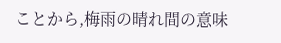ことから,梅雨の晴れ間の意味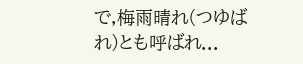で,梅雨晴れ(つゆばれ)とも呼ばれ...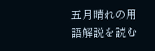五月晴れの用語解説を読む